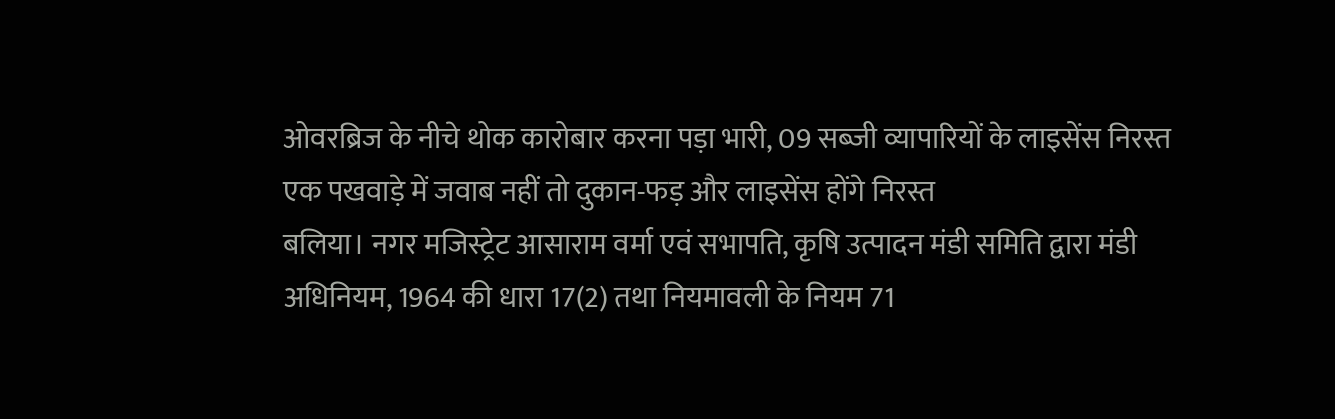ओवरब्रिज के नीचे थोक कारोबार करना पड़ा भारी, 09 सब्जी व्यापारियों के लाइसेंस निरस्त
एक पखवाड़े में जवाब नहीं तो दुकान-फड़ और लाइसेंस होंगे निरस्त
बलिया। नगर मजिस्ट्रेट आसाराम वर्मा एवं सभापति, कृषि उत्पादन मंडी समिति द्वारा मंडी अधिनियम, 1964 की धारा 17(2) तथा नियमावली के नियम 71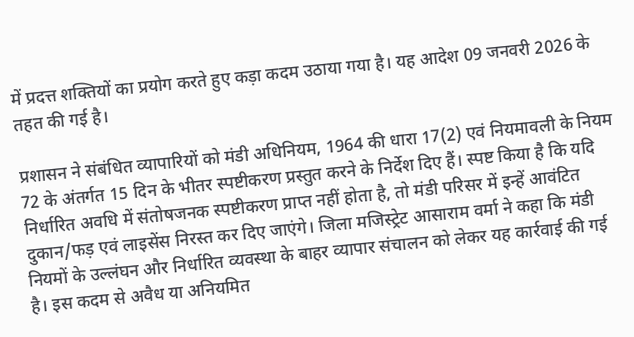में प्रदत्त शक्तियों का प्रयोग करते हुए कड़ा कदम उठाया गया है। यह आदेश 09 जनवरी 2026 के तहत की गई है।

प्रशासन ने संबंधित व्यापारियों को मंडी अधिनियम, 1964 की धारा 17(2) एवं नियमावली के नियम 72 के अंतर्गत 15 दिन के भीतर स्पष्टीकरण प्रस्तुत करने के निर्देश दिए हैं। स्पष्ट किया है कि यदि निर्धारित अवधि में संतोषजनक स्पष्टीकरण प्राप्त नहीं होता है, तो मंडी परिसर में इन्हें आवंटित दुकान/फड़ एवं लाइसेंस निरस्त कर दिए जाएंगे। जिला मजिस्ट्रेट आसाराम वर्मा ने कहा कि मंडी नियमों के उल्लंघन और निर्धारित व्यवस्था के बाहर व्यापार संचालन को लेकर यह कार्रवाई की गई है। इस कदम से अवैध या अनियमित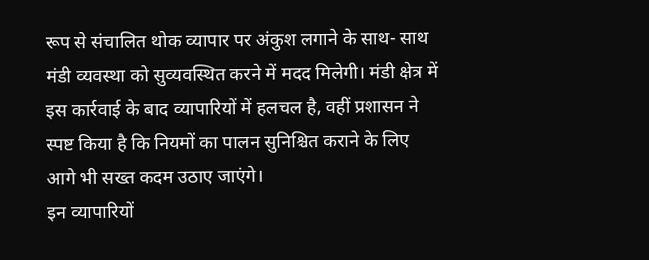रूप से संचालित थोक व्यापार पर अंकुश लगाने के साथ- साथ मंडी व्यवस्था को सुव्यवस्थित करने में मदद मिलेगी। मंडी क्षेत्र में इस कार्रवाई के बाद व्यापारियों में हलचल है, वहीं प्रशासन ने स्पष्ट किया है कि नियमों का पालन सुनिश्चित कराने के लिए आगे भी सख्त कदम उठाए जाएंगे।
इन व्यापारियों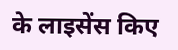के लाइसेंस किए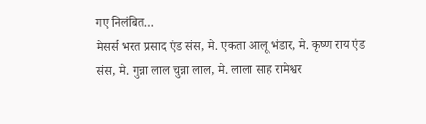गए निलंबित…
मेसर्स भरत प्रसाद एंड संस, मे. एकता आलू भंडार, मे. कृष्ण राय एंड संस, मे. गुन्ना लाल चुन्ना लाल, मे. लाला साह रामेश्वर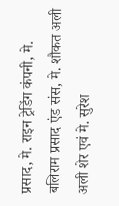प्रसाद, मे. राइन ट्रेडिंग कंपनी, मे. बलिराम प्रसाद एंड संस, मे. शौकत अली अली शेर एवं मे. सुरेश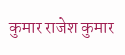कुमार राजेश कुमार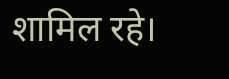शामिल रहे।